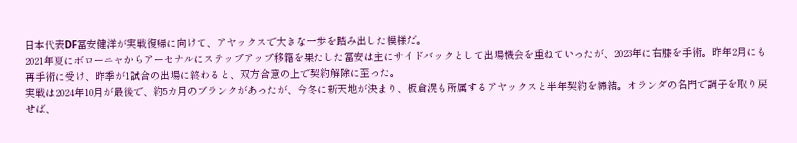日本代表DF冨安健洋が実戦復帰に向けて、アヤックスで大きな一歩を踏み出した模様だ。
2021年夏にボローニャからアーセナルにステップアップ移籍を果たした冨安は主にサイドバックとして出場機会を重ねていったが、2023年に右膝を手術。昨年2月にも再手術に受け、昨季が1試合の出場に終わると、双方合意の上で契約解除に至った。
実戦は2024年10月が最後で、約5カ月のブランクがあったが、今冬に新天地が決まり、板倉滉も所属するアヤックスと半年契約を締結。オランダの名門で調子を取り戻せば、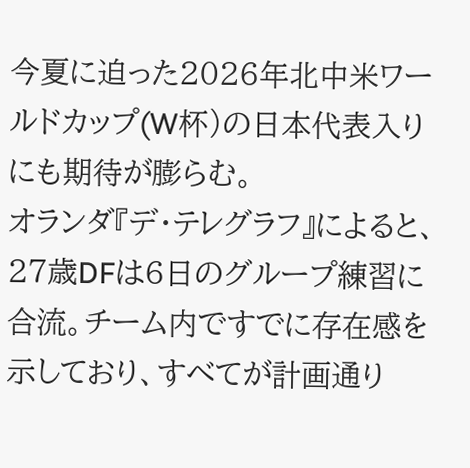今夏に迫った2026年北中米ワールドカップ(W杯)の日本代表入りにも期待が膨らむ。
オランダ『デ・テレグラフ』によると、27歳DFは6日のグループ練習に合流。チーム内ですでに存在感を示しており、すべてが計画通り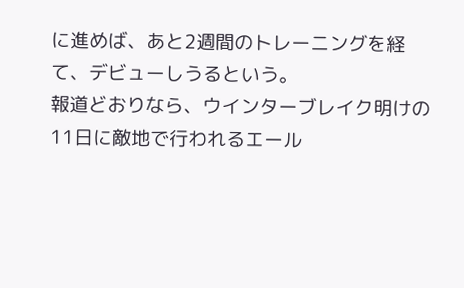に進めば、あと2週間のトレーニングを経て、デビューしうるという。
報道どおりなら、ウインターブレイク明けの11日に敵地で行われるエール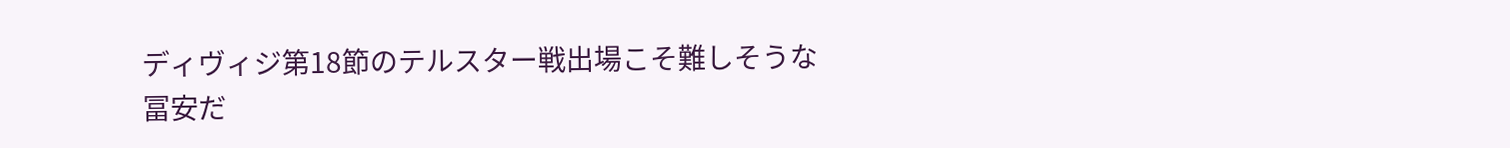ディヴィジ第18節のテルスター戦出場こそ難しそうな冨安だ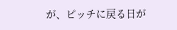が、ピッチに戻る日が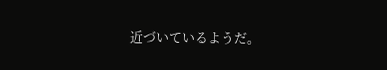近づいているようだ。